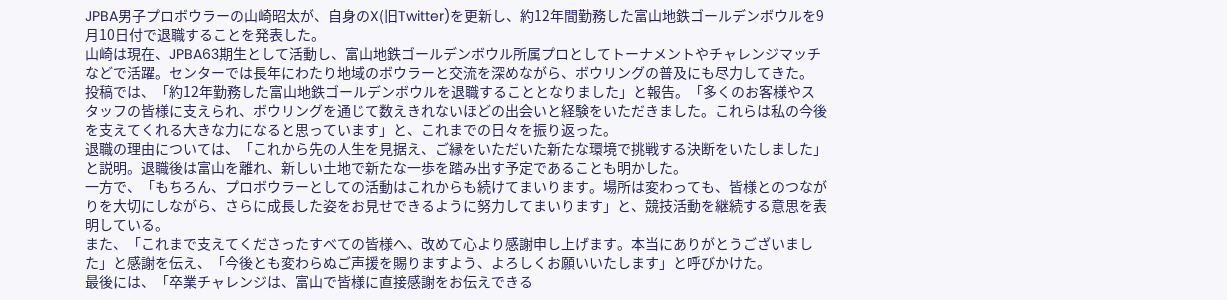JPBA男子プロボウラーの山崎昭太が、自身のX(旧Twitter)を更新し、約12年間勤務した富山地鉄ゴールデンボウルを9月10日付で退職することを発表した。
山崎は現在、JPBA63期生として活動し、富山地鉄ゴールデンボウル所属プロとしてトーナメントやチャレンジマッチなどで活躍。センターでは長年にわたり地域のボウラーと交流を深めながら、ボウリングの普及にも尽力してきた。
投稿では、「約12年勤務した富山地鉄ゴールデンボウルを退職することとなりました」と報告。「多くのお客様やスタッフの皆様に支えられ、ボウリングを通じて数えきれないほどの出会いと経験をいただきました。これらは私の今後を支えてくれる大きな力になると思っています」と、これまでの日々を振り返った。
退職の理由については、「これから先の人生を見据え、ご縁をいただいた新たな環境で挑戦する決断をいたしました」と説明。退職後は富山を離れ、新しい土地で新たな一歩を踏み出す予定であることも明かした。
一方で、「もちろん、プロボウラーとしての活動はこれからも続けてまいります。場所は変わっても、皆様とのつながりを大切にしながら、さらに成長した姿をお見せできるように努力してまいります」と、競技活動を継続する意思を表明している。
また、「これまで支えてくださったすべての皆様へ、改めて心より感謝申し上げます。本当にありがとうございました」と感謝を伝え、「今後とも変わらぬご声援を賜りますよう、よろしくお願いいたします」と呼びかけた。
最後には、「卒業チャレンジは、富山で皆様に直接感謝をお伝えできる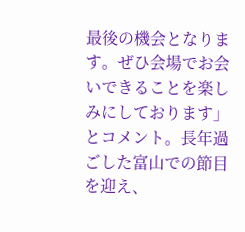最後の機会となります。ぜひ会場でお会いできることを楽しみにしております」とコメント。長年過ごした富山での節目を迎え、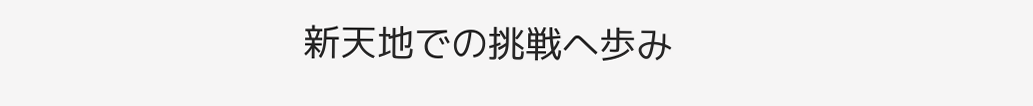新天地での挑戦へ歩み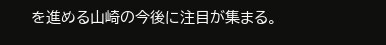を進める山崎の今後に注目が集まる。